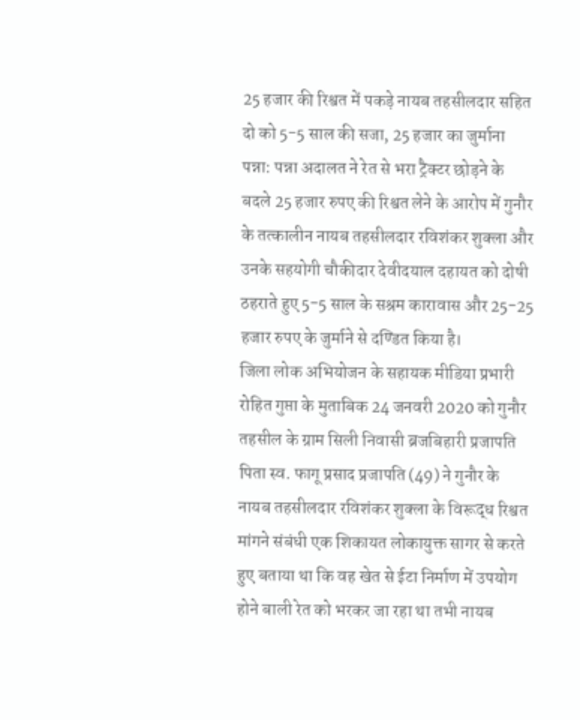25 हजार की रिश्वत में पकड़े नायब तहसीलदार सहित दो को 5-5 साल की सजा, 25 हजार का जुर्माना
पन्ना: पन्ना अदालत ने रेत से भरा ट्रैक्टर छोड़ने के बदले 25 हजार रुपए की रिश्वत लेने के आरोप में गुनौर के तत्कालीन नायब तहसीलदार रविशंकर शुक्ला और उनके सहयोगी चौकीदार देवीदयाल दहायत को दोषी ठहराते हुए 5-5 साल के सश्रम कारावास और 25-25 हजार रुपए के जुर्माने से दण्डित किया है।
जिला लोक अभियोजन के सहायक मीडिया प्रभारी रोहित गुप्ता के मुताबिक 24 जनवरी 2020 को गुनौर तहसील के ग्राम सिली निवासी ब्रजबिहारी प्रजापति पिता स्व. फागू प्रसाद प्रजापति (49) ने गुनौर के नायब तहसीलदार रविशंकर शुक्ला के विरूद्ध रिश्वत मांगने संबंधी एक शिकायत लोकायुक्त सागर से करते हुए बताया था कि वह खेत से ईटा निर्माण में उपयोग होने बाली रेत को भरकर जा रहा था तभी नायब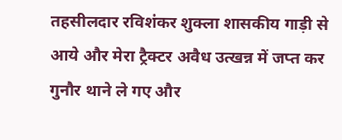तहसीलदार रविशंकर शुक्ला शासकीय गाड़ी से आये और मेरा ट्रैक्टर अवैध उत्खन्न में जप्त कर गुनौर थाने ले गए और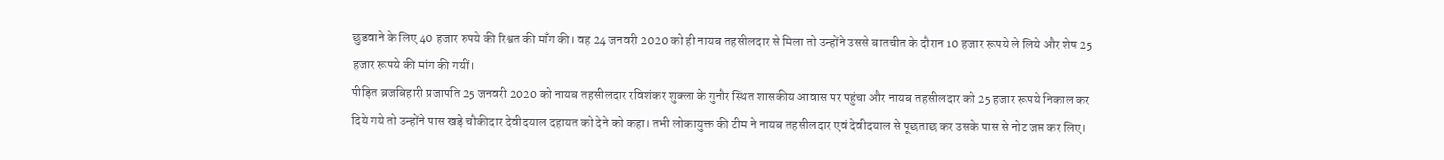छुडवाने के लिए 40 हजार रुपये की रिश्वत की माँग की। वह 24 जनवरी 2020 को ही नायब तहसीलदार से मिला तो उन्होंने उससे बातचीत के दौरान 10 हजार रूपये ले लिये और शेष 25 हजार रूपये की मांग की गयीं।
पीड़ित ब्रजबिहारी प्रजापति 25 जनवरी 2020 को नायब तहसीलदार रविशंकर शुक्ला के गुनौर स्थित शासकीय आवास पर पहुंचा और नायब तहसीलदार को 25 हजार रूपये निकाल कर दिये गये तो उन्होंने पास खड़े चौकीदार देवीदयाल दहायत को देने को कहा। तभी लोकायुक्त की टीम ने नायब तहसीलदार एवं देवीदयाल से पूछताछ कर उसके पास से नोट जप्त कर लिए।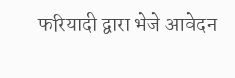फरियादी द्वारा भेजे आवेदन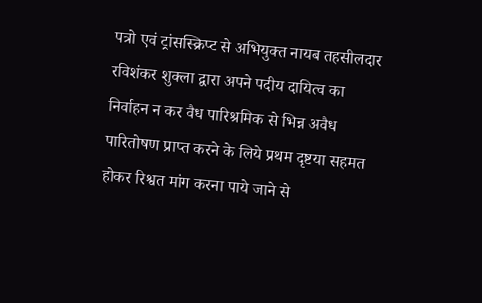पत्रो एवं ट्रांसस्क्रिप्ट से अभियुक्त नायब तहसीलदार रविशंकर शुक्ला द्वारा अपने पदीय दायित्व का निर्वाहन न कर वैध पारिश्रमिक से भिन्न अवैध पारितोषण प्राप्त करने के लिये प्रथम दृष्टया सहमत होकर रिश्वत मांग करना पाये जाने से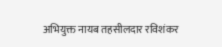अभियुक्त नायब तहसीलदार रविशंकर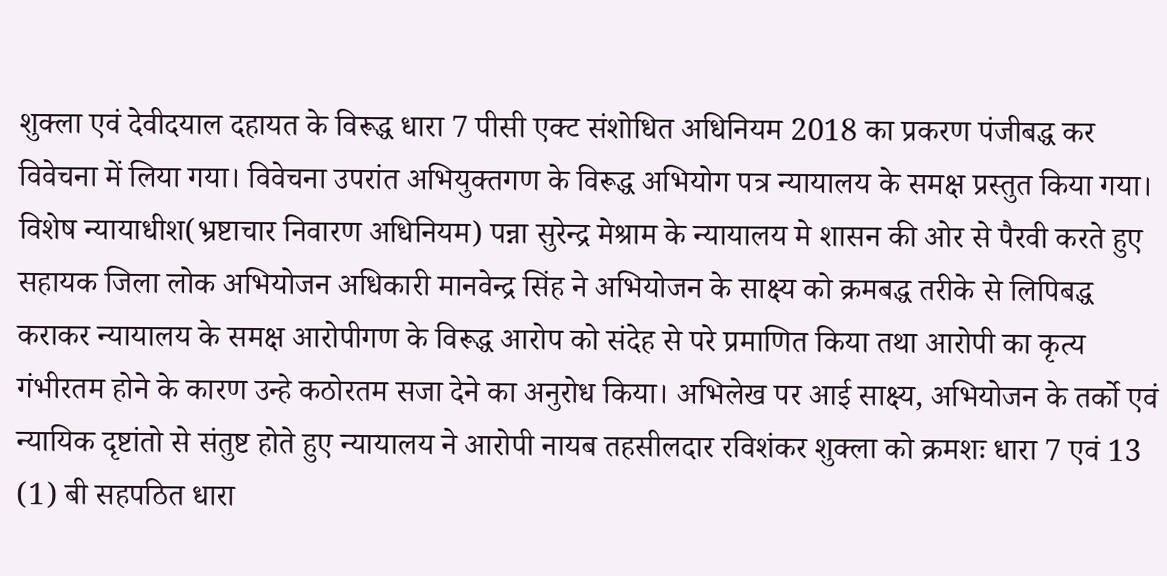शुक्ला एवं देवीदयाल दहायत के विरूद्ध धारा 7 पीसी एक्ट संशोधित अधिनियम 2018 का प्रकरण पंजीबद्ध कर विवेचना में लिया गया। विवेचना उपरांत अभियुक्तगण के विरूद्ध अभियोग पत्र न्यायालय के समक्ष प्रस्तुत किया गया।
विशेष न्यायाधीश(भ्रष्टाचार निवारण अधिनियम) पन्ना सुरेन्द्र मेश्राम के न्यायालय मे शासन की ओर से पैरवी करते हुए सहायक जिला लोक अभियोजन अधिकारी मानवेन्द्र सिंह ने अभियोजन के साक्ष्य को क्रमबद्ध तरीके से लिपिबद्ध कराकर न्यायालय के समक्ष आरोपीगण के विरूद्ध आरोप को संदेह से परे प्रमाणित किया तथा आरोपी का कृत्य गंभीरतम होने के कारण उन्हे कठोरतम सजा देने का अनुरोध किया। अभिलेख पर आई साक्ष्य, अभियोजन के तर्को एवं न्यायिक दृष्टांतो से संतुष्ट होते हुए न्यायालय ने आरोपी नायब तहसीलदार रविशंकर शुक्ला को क्रमशः धारा 7 एवं 13 (1) बी सहपठित धारा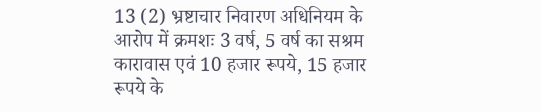13 (2) भ्रष्टाचार निवारण अधिनियम के आरोप में क्रमशः 3 वर्ष, 5 वर्ष का सश्रम कारावास एवं 10 हजार रूपये, 15 हजार रूपये के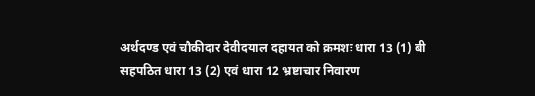अर्थदण्ड एवं चौकीदार देवीदयाल दहायत को क्रमशः धारा 13 (1) बी सहपठित धारा 13 (2) एवं धारा 12 भ्रष्टाचार निवारण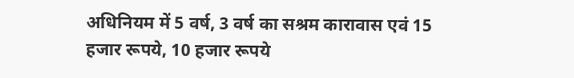अधिनियम में 5 वर्ष, 3 वर्ष का सश्रम कारावास एवं 15 हजार रूपये, 10 हजार रूपये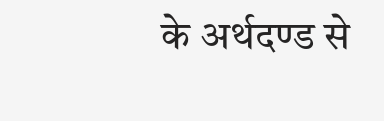के अर्थदण्ड से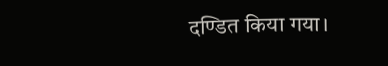दण्डित किया गया।